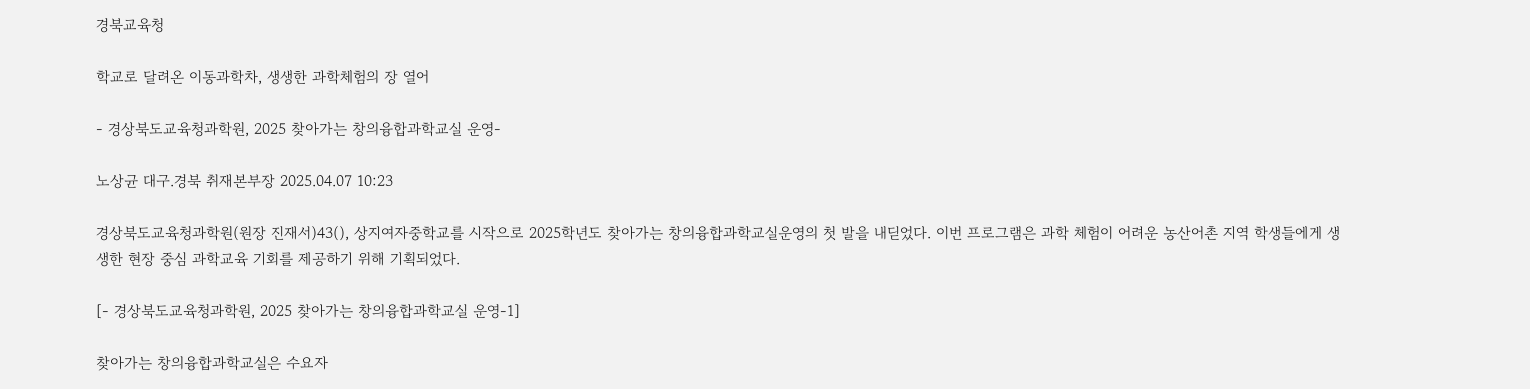경북교육청

학교로 달려온 이동과학차, 생생한 과학체험의 장 열어

- 경상북도교육청과학원, 2025 찾아가는 창의융합과학교실 운영-

노상균 대구.경북 취재본부장 2025.04.07 10:23

경상북도교육청과학원(원장 진재서)43(), 상지여자중학교를 시작으로 2025학년도 찾아가는 창의융합과학교실운영의 첫 발을 내딛었다. 이번 프로그램은 과학 체험이 어려운 농산어촌 지역 학생들에게 생생한 현장 중심 과학교육 기회를 제공하기 위해 기획되었다.

[- 경상북도교육청과학원, 2025 찾아가는 창의융합과학교실 운영-1]

찾아가는 창의융합과학교실은 수요자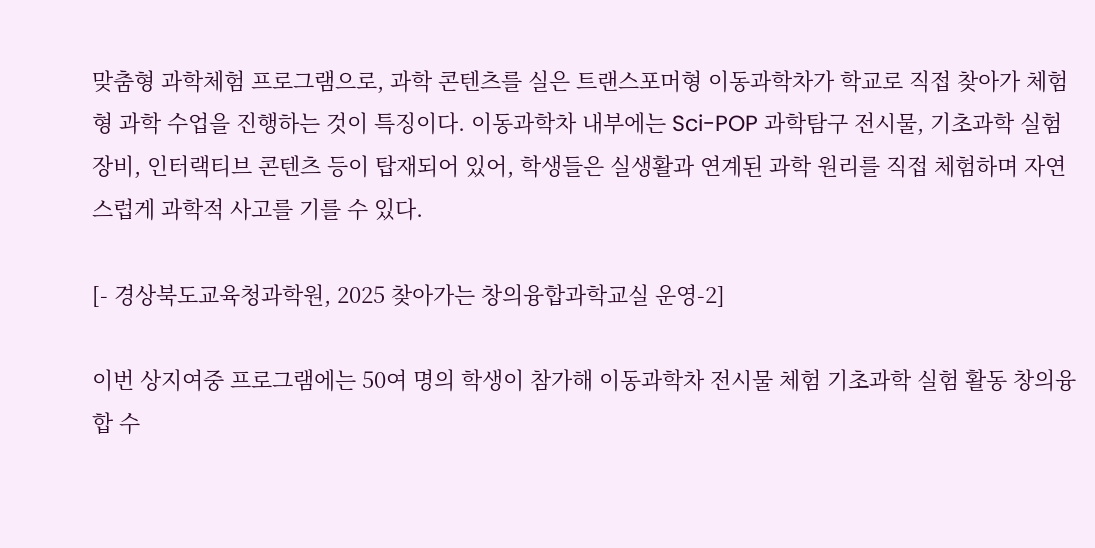맞춤형 과학체험 프로그램으로, 과학 콘텐츠를 실은 트랜스포머형 이동과학차가 학교로 직접 찾아가 체험형 과학 수업을 진행하는 것이 특징이다. 이동과학차 내부에는 Sci-POP 과학탐구 전시물, 기초과학 실험 장비, 인터랙티브 콘텐츠 등이 탑재되어 있어, 학생들은 실생활과 연계된 과학 원리를 직접 체험하며 자연스럽게 과학적 사고를 기를 수 있다.

[- 경상북도교육청과학원, 2025 찾아가는 창의융합과학교실 운영-2]

이번 상지여중 프로그램에는 50여 명의 학생이 참가해 이동과학차 전시물 체험 기초과학 실험 활동 창의융합 수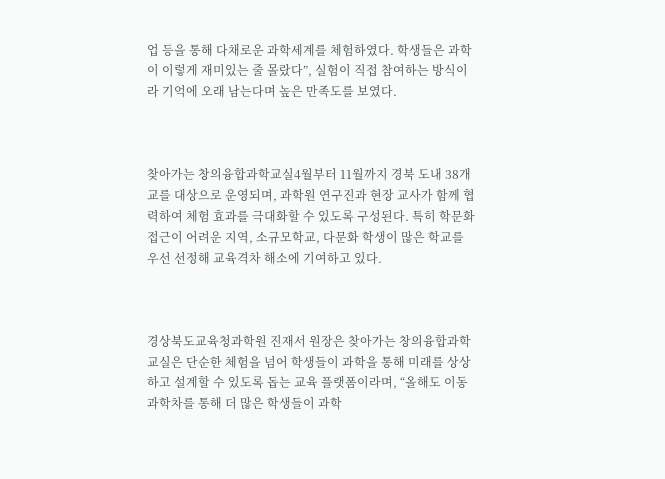업 등을 통해 다채로운 과학세계를 체험하였다. 학생들은 과학이 이렇게 재미있는 줄 몰랐다”, 실험이 직접 참여하는 방식이라 기억에 오래 남는다며 높은 만족도를 보였다.



찾아가는 창의융합과학교실4월부터 11월까지 경북 도내 38개교를 대상으로 운영되며, 과학원 연구진과 현장 교사가 함께 협력하여 체험 효과를 극대화할 수 있도록 구성된다. 특히 학문화 접근이 어려운 지역, 소규모학교, 다문화 학생이 많은 학교를 우선 선정해 교육격차 해소에 기여하고 있다.



경상북도교육청과학원 진재서 원장은 찾아가는 창의융합과학교실은 단순한 체험을 넘어 학생들이 과학을 통해 미래를 상상하고 설계할 수 있도록 돕는 교육 플랫폼이라며, “올해도 이동과학차를 통해 더 많은 학생들이 과학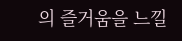의 즐거움을 느낄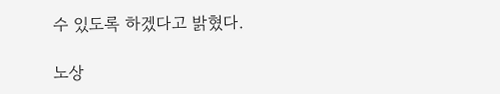수 있도록 하겠다고 밝혔다.

노상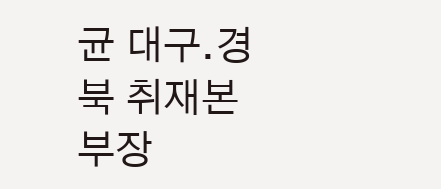균 대구.경북 취재본부장